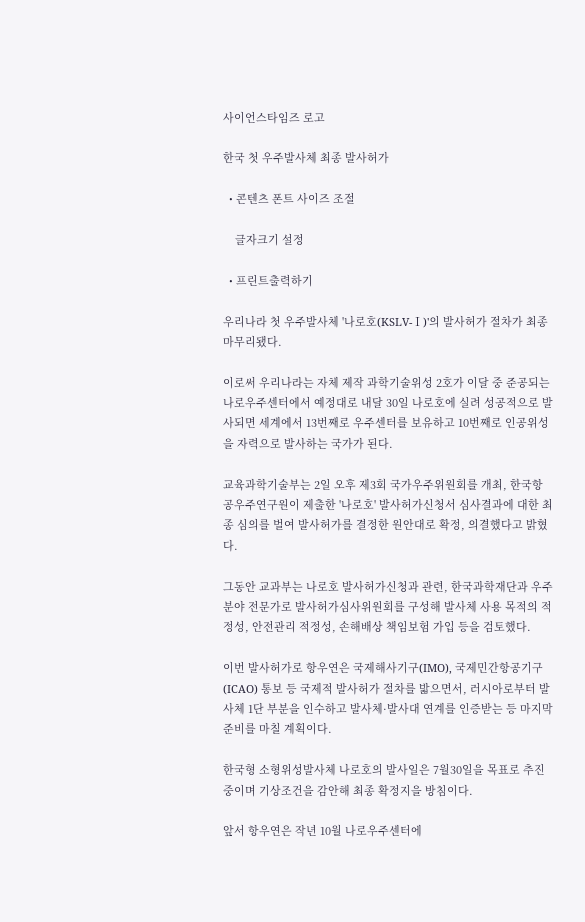사이언스타임즈 로고

한국 첫 우주발사체 최종 발사허가

  • 콘텐츠 폰트 사이즈 조절

    글자크기 설정

  • 프린트출력하기

우리나라 첫 우주발사체 '나로호(KSLV-Ⅰ)'의 발사허가 절차가 최종 마무리됐다.

이로써 우리나라는 자체 제작 과학기술위성 2호가 이달 중 준공되는 나로우주센터에서 예정대로 내달 30일 나로호에 실려 성공적으로 발사되면 세계에서 13번째로 우주센터를 보유하고 10번째로 인공위성을 자력으로 발사하는 국가가 된다.

교육과학기술부는 2일 오후 제3회 국가우주위원회를 개최, 한국항공우주연구원이 제출한 '나로호' 발사허가신청서 심사결과에 대한 최종 심의를 벌여 발사허가를 결정한 원안대로 확정, 의결했다고 밝혔다.

그동안 교과부는 나로호 발사허가신청과 관련, 한국과학재단과 우주분야 전문가로 발사허가심사위원회를 구성해 발사체 사용 목적의 적정성, 안전관리 적정성, 손해배상 책임보험 가입 등을 검토했다.

이번 발사허가로 항우연은 국제해사기구(IMO), 국제민간항공기구(ICAO) 통보 등 국제적 발사허가 절차를 밟으면서, 러시아로부터 발사체 1단 부분을 인수하고 발사체·발사대 연계를 인증받는 등 마지막 준비를 마칠 계획이다.

한국형 소형위성발사체 나로호의 발사일은 7월30일을 목표로 추진 중이며 기상조건을 감안해 최종 확정지을 방침이다.

앞서 항우연은 작년 10월 나로우주센터에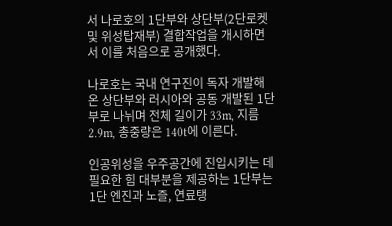서 나로호의 1단부와 상단부(2단로켓 및 위성탑재부) 결합작업을 개시하면서 이를 처음으로 공개했다.

나로호는 국내 연구진이 독자 개발해온 상단부와 러시아와 공동 개발된 1단부로 나뉘며 전체 길이가 33m, 지름 2.9m, 총중량은 140t에 이른다.

인공위성을 우주공간에 진입시키는 데 필요한 힘 대부분을 제공하는 1단부는 1단 엔진과 노즐, 연료탱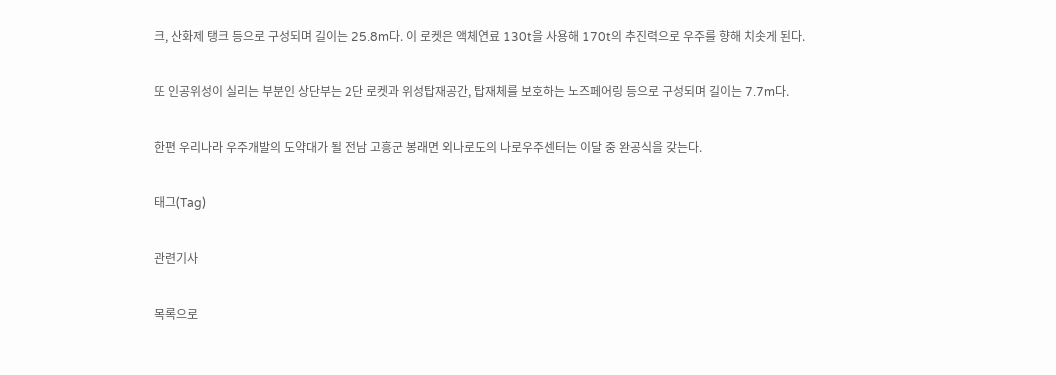크, 산화제 탱크 등으로 구성되며 길이는 25.8m다. 이 로켓은 액체연료 130t을 사용해 170t의 추진력으로 우주를 향해 치솟게 된다.

또 인공위성이 실리는 부분인 상단부는 2단 로켓과 위성탑재공간, 탑재체를 보호하는 노즈페어링 등으로 구성되며 길이는 7.7m다.

한편 우리나라 우주개발의 도약대가 될 전남 고흥군 봉래면 외나로도의 나로우주센터는 이달 중 완공식을 갖는다.

태그(Tag)

관련기사

목록으로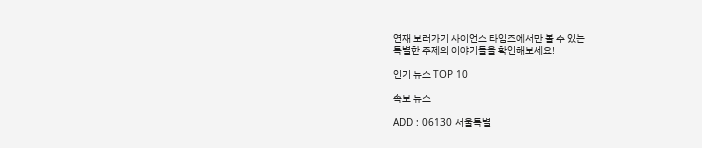연재 보러가기 사이언스 타임즈에서만 볼 수 있는
특별한 주제의 이야기들을 확인해보세요!

인기 뉴스 TOP 10

속보 뉴스

ADD : 06130 서울특별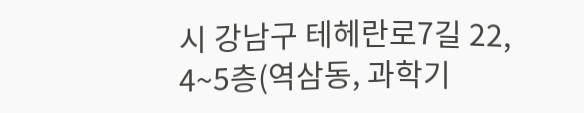시 강남구 테헤란로7길 22, 4~5층(역삼동, 과학기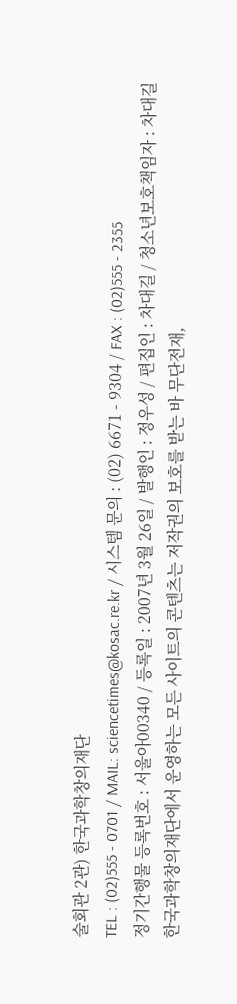술회관 2관) 한국과학창의재단
TEL : (02)555 - 0701 / MAIL: sciencetimes@kosac.re.kr / 시스템 문의 : (02) 6671 - 9304 / FAX : (02)555 - 2355
정기간행물 등록번호 : 서울아00340 / 등록일 : 2007년 3월 26일 / 발행인 : 정우성 / 편집인 : 차대길 / 청소년보호책임자 : 차대길
한국과학창의재단에서 운영하는 모든 사이트의 콘텐츠는 저작권의 보호를 받는 바 무단전재,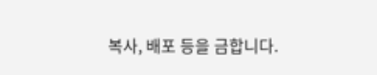복사, 배포 등을 금합니다.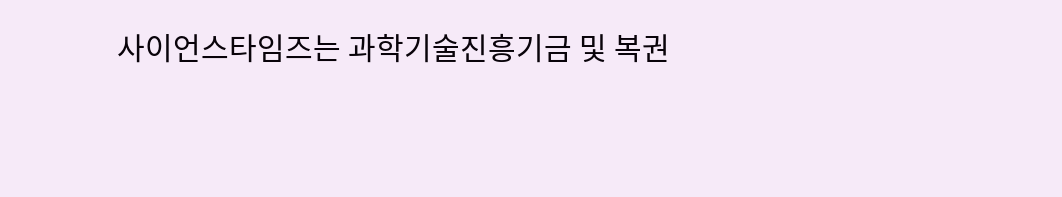사이언스타임즈는 과학기술진흥기금 및 복권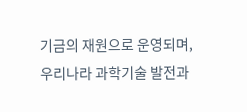기금의 재원으로 운영되며, 우리나라 과학기술 발전과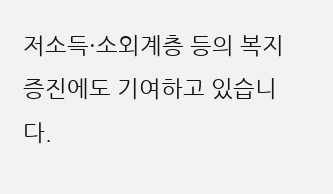저소득·소외계층 등의 복지 증진에도 기여하고 있습니다.